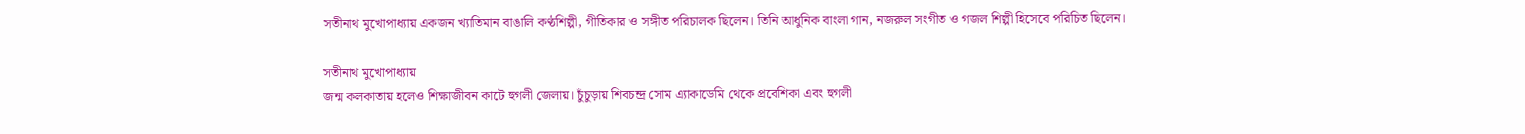সতীনাথ মুখোপাধ্যায় একজন খ্যাতিমান বাঙালি কণ্ঠশিল্পী, গীতিকার ও সঙ্গীত পরিচালক ছিলেন। তিনি আধুনিক বাংলা গান, নজরুল সংগীত ও গজল শিল্পী হিসেবে পরিচিত ছিলেন।

সতীনাথ মুখোপাধ্যায়
জন্ম কলকাতায় হলেও শিক্ষাজীবন কাটে হুগলী জেলায়। চুঁচুড়ায় শিবচন্দ্র সোম এ্যাকাডেমি থেকে প্রবেশিকা এবং হুগলী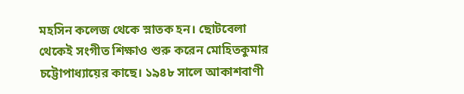মহসিন কলেজ থেকে স্নাতক হন। ছোটবেলা থেকেই সংগীত শিক্ষাও শুরু করেন মোহিতকুমার চট্টোপাধ্যায়ের কাছে। ১৯৪৮ সালে আকাশবাণী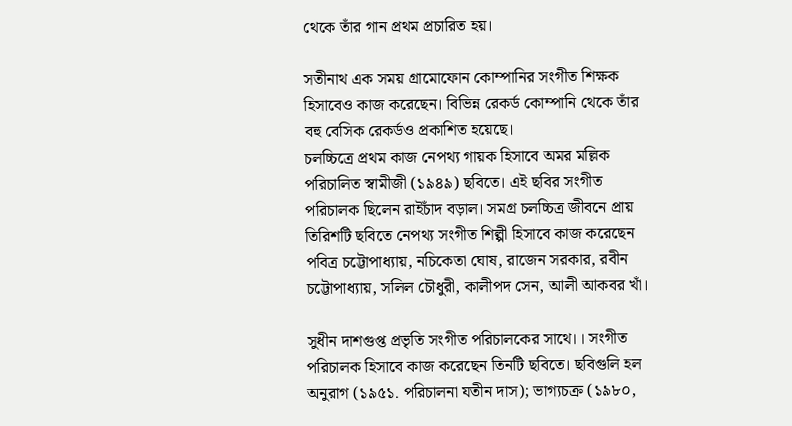থেকে তাঁর গান প্রথম প্রচারিত হয়।

সতীনাথ এক সময় গ্রামোফোন কোম্পানির সংগীত শিক্ষক হিসাবেও কাজ করেছেন। বিভিন্ন রেকর্ড কোম্পানি থেকে তাঁর বহু বেসিক রেকর্ডও প্রকাশিত হয়েছে।
চলচ্চিত্রে প্রথম কাজ নেপথ্য গায়ক হিসাবে অমর মল্লিক পরিচালিত স্বামীজী (১৯৪৯) ছবিতে। এই ছবির সংগীত পরিচালক ছিলেন রাইচাঁদ বড়াল। সমগ্র চলচ্চিত্র জীবনে প্রায় তিরিশটি ছবিতে নেপথ্য সংগীত শিল্পী হিসাবে কাজ করেছেন পবিত্র চট্টোপাধ্যায়, নচিকেতা ঘোষ, রাজেন সরকার, রবীন চট্টোপাধ্যায়, সলিল চৌধুরী, কালীপদ সেন, আলী আকবর খাঁ।

সুধীন দাশগুপ্ত প্রভৃতি সংগীত পরিচালকের সাথে।। সংগীত পরিচালক হিসাবে কাজ করেছেন তিনটি ছবিতে। ছবিগুলি হল অনুরাগ (১৯৫১. পরিচালনা যতীন দাস); ভাগ্যচক্র (১৯৮০,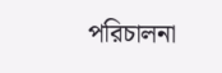পরিচালনা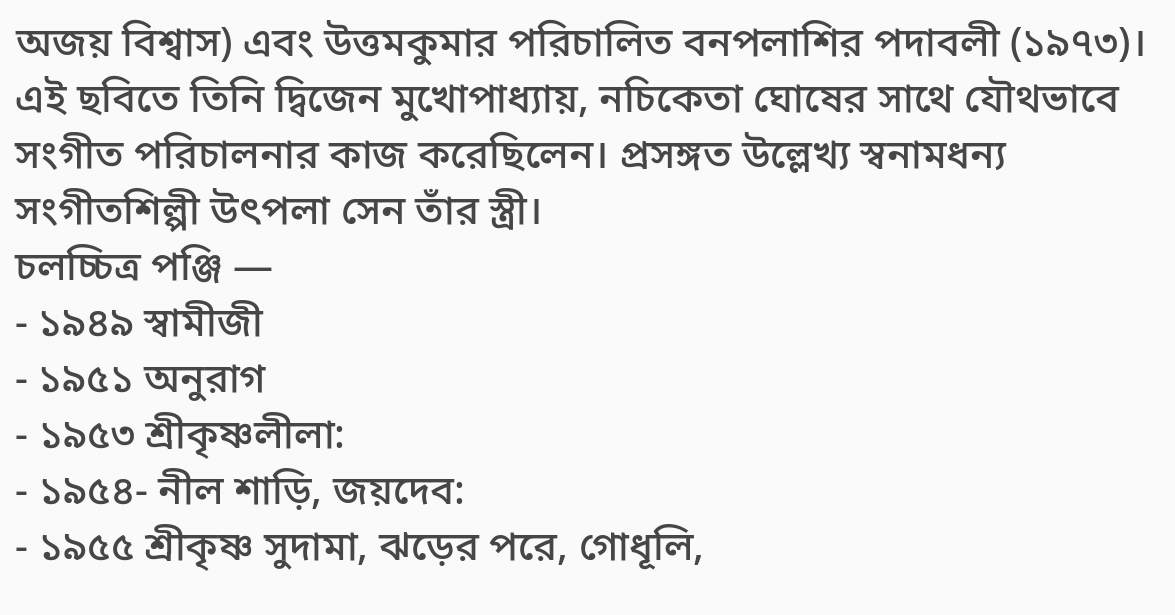অজয় বিশ্বাস) এবং উত্তমকুমার পরিচালিত বনপলাশির পদাবলী (১৯৭৩)। এই ছবিতে তিনি দ্বিজেন মুখোপাধ্যায়, নচিকেতা ঘোষের সাথে যৌথভাবে সংগীত পরিচালনার কাজ করেছিলেন। প্রসঙ্গত উল্লেখ্য স্বনামধন্য সংগীতশিল্পী উৎপলা সেন তাঁর স্ত্রী।
চলচ্চিত্র পঞ্জি —
- ১৯৪৯ স্বামীজী
- ১৯৫১ অনুরাগ
- ১৯৫৩ শ্রীকৃষ্ণলীলা:
- ১৯৫৪- নীল শাড়ি, জয়দেব:
- ১৯৫৫ শ্রীকৃষ্ণ সুদামা, ঝড়ের পরে, গোধূলি,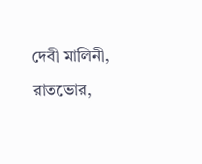দেবী মালিনী, রাতভোর,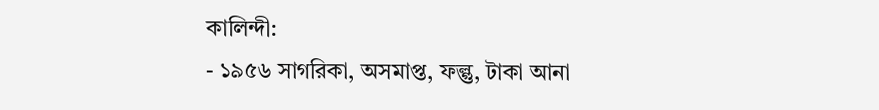কালিন্দী:
- ১৯৫৬ সাগরিকা, অসমাপ্ত, ফল্গু, টাকা আনা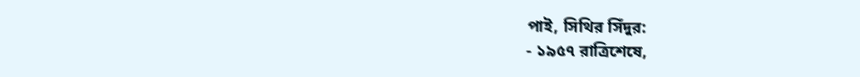পাই, সিথির সিঁদুর:
- ১৯৫৭ রাত্রিশেষে,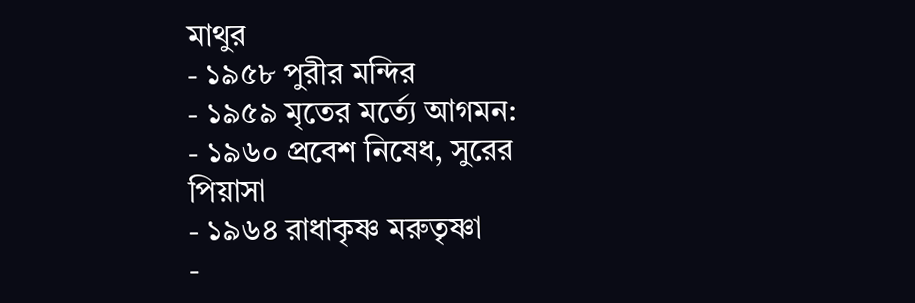মাথুর
- ১৯৫৮ পুরীর মন্দির
- ১৯৫৯ মৃতের মর্ত্যে আগমন:
- ১৯৬০ প্রবেশ নিষেধ, সুরের পিয়াসা
- ১৯৬৪ রাধাকৃষ্ণ মরুতৃষ্ণা
-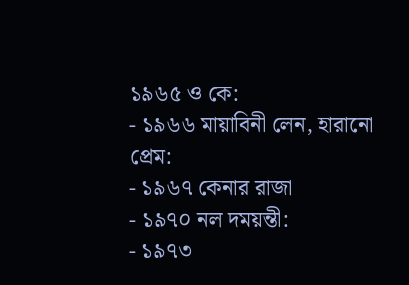১৯৬৫ ও কে:
- ১৯৬৬ মায়াবিনী লেন, হারানো প্রেম:
- ১৯৬৭ কেনার রাজা
- ১৯৭০ নল দময়ন্তী:
- ১৯৭৩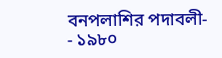বনপলাশির পদাবলী-
- ১৯৮০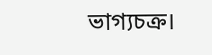ভাগ্যচক্র।